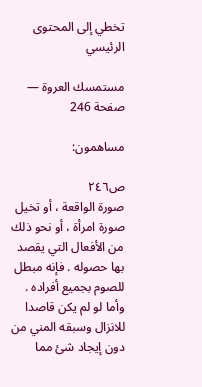تخطي إلى المحتوى الرئيسي

مستمسك العروة — صفحة 246

مساهمون:

ص٢٤٦
صورة الواقعة ، أو تخيل صورة امرأة ، أو نحو ذلك من الأفعال التي يقصد بها حصوله . فإنه مبطل للصوم بجميع أفراده . وأما لو لم يكن قاصدا للانزال وسبقه المني من دون إيجاد شئ مما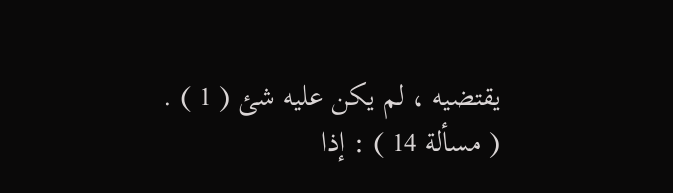يقتضيه ، لم يكن عليه شئ ( 1 ) .
( مسألة 14 ) : إذا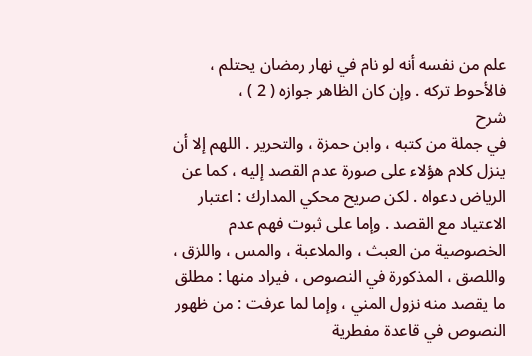علم من نفسه أنه لو نام في نهار رمضان يحتلم ، فالأحوط تركه . وإن كان الظاهر جوازه ( 2 ) ،
شرح
في جملة من كتبه ، وابن حمزة ، والتحرير . اللهم إلا أن ينزل كلام هؤلاء على صورة عدم القصد إليه ، كما عن الرياض دعواه . لكن صريح محكي المدارك : اعتبار الاعتياد مع القصد . وإما على ثبوت فهم عدم الخصوصية من العبث ، والملاعبة ، والمس ، واللزق ، واللصق ، المذكورة في النصوص ، فيراد منها : مطلق ما يقصد منه نزول المني ، وإما لما عرفت : من ظهور النصوص في قاعدة مفطرية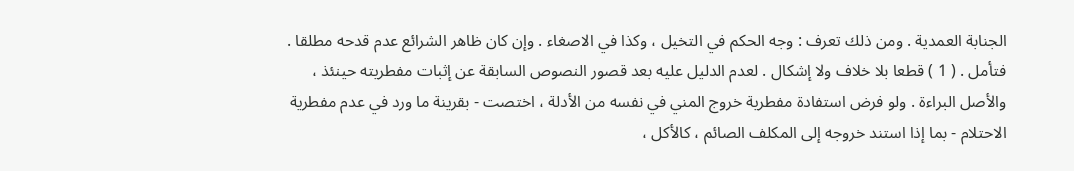الجنابة العمدية . ومن ذلك تعرف : وجه الحكم في التخيل ، وكذا في الاصغاء . وإن كان ظاهر الشرائع عدم قدحه مطلقا . فتأمل . ( 1 ) قطعا بلا خلاف ولا إشكال . لعدم الدليل عليه بعد قصور النصوص السابقة عن إثبات مفطريته حينئذ ، والأصل البراءة . ولو فرض استفادة مفطرية خروج المني في نفسه من الأدلة ، اختصت - بقرينة ما ورد في عدم مفطرية الاحتلام - بما إذا استند خروجه إلى المكلف الصائم ، كالأكل ،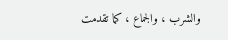والشرب ، والجماع ، كما تقدمت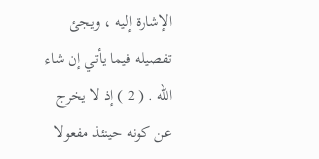الإشارة إليه ، ويجئ تفصيله فيما يأتي إن شاء الله . ( 2 ) إذ لا يخرج عن كونه حينئذ مفعولا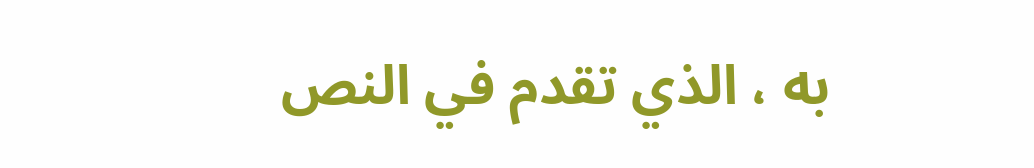به ، الذي تقدم في النص